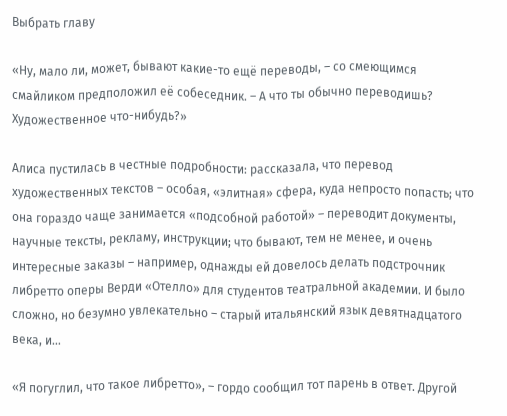Выбрать главу

«Ну, мало ли, может, бывают какие-то ещё переводы, – со смеющимся смайликом предположил её собеседник. – А что ты обычно переводишь? Художественное что-нибудь?»

Алиса пустилась в честные подробности: рассказала, что перевод художественных текстов – особая, «элитная» сфера, куда непросто попасть; что она гораздо чаще занимается «подсобной работой» – переводит документы, научные тексты, рекламу, инструкции; что бывают, тем не менее, и очень интересные заказы – например, однажды ей довелось делать подстрочник либретто оперы Верди «Отелло» для студентов театральной академии. И было сложно, но безумно увлекательно – старый итальянский язык девятнадцатого века, и…

«Я погуглил, что такое либретто», – гордо сообщил тот парень в ответ. Другой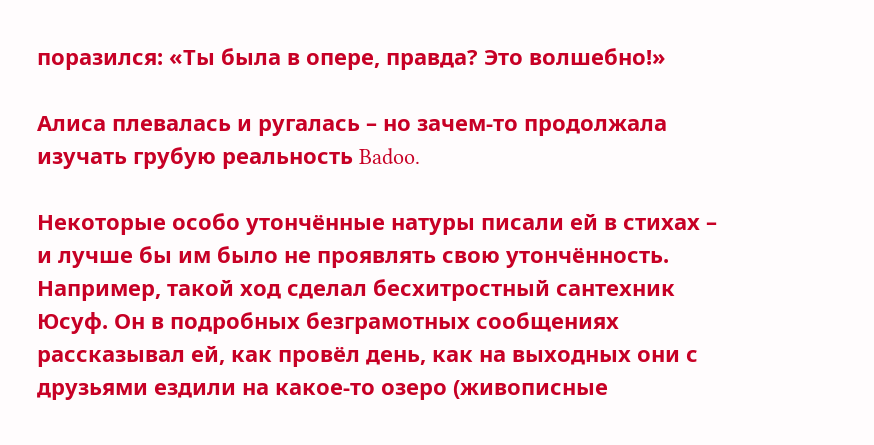поразился: «Ты была в опере, правда? Это волшебно!»

Алиса плевалась и ругалась – но зачем-то продолжала изучать грубую реальность Badoo.

Некоторые особо утончённые натуры писали ей в стихах – и лучше бы им было не проявлять свою утончённость. Например, такой ход сделал бесхитростный сантехник Юсуф. Он в подробных безграмотных сообщениях рассказывал ей, как провёл день, как на выходных они с друзьями ездили на какое-то озеро (живописные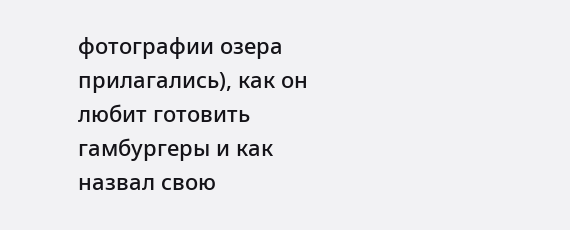фотографии озера прилагались), как он любит готовить гамбургеры и как назвал свою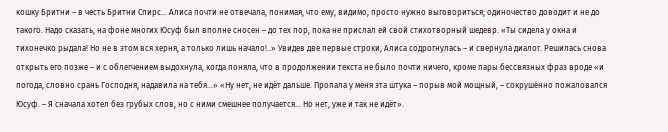кошку Бритни – в честь Бритни Спирс… Алиса почти не отвечала, понимая, что ему, видимо, просто нужно выговориться; одиночество доводит и не до такого. Надо сказать, на фоне многих Юсуф был вполне сносен – до тех пор, пока не прислал ей свой стихотворный шедевр. «Ты сидела у окна и тихонечко рыдала! Но не в этом вся херня, а только лишь начало!..» Увидев две первые строки, Алиса содрогнулась – и свернула диалог. Решилась снова открыть его позже – и с облегчением выдохнула, когда поняла, что в продолжении текста не было почти ничего, кроме пары бессвязных фраз вроде «и погода, словно срань Господня, надавила на тебя…» «Ну нет, не идёт дальше. Пропала у меня эта штука – порыв мой мощный, – сокрушённо пожаловался Юсуф. – Я сначала хотел без грубых слов, но с ними смешнее получается… Но нет, уже и так не идёт».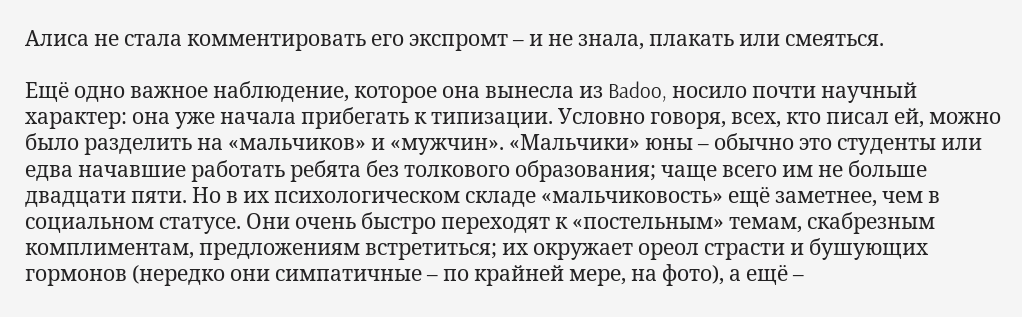Алиса не стала комментировать его экспромт – и не знала, плакать или смеяться.

Ещё одно важное наблюдение, которое она вынесла из Badoo, носило почти научный характер: она уже начала прибегать к типизации. Условно говоря, всех, кто писал ей, можно было разделить на «мальчиков» и «мужчин». «Мальчики» юны – обычно это студенты или едва начавшие работать ребята без толкового образования; чаще всего им не больше двадцати пяти. Но в их психологическом складе «мальчиковость» ещё заметнее, чем в социальном статусе. Они очень быстро переходят к «постельным» темам, скабрезным комплиментам, предложениям встретиться; их окружает ореол страсти и бушующих гормонов (нередко они симпатичные – по крайней мере, на фото), а ещё –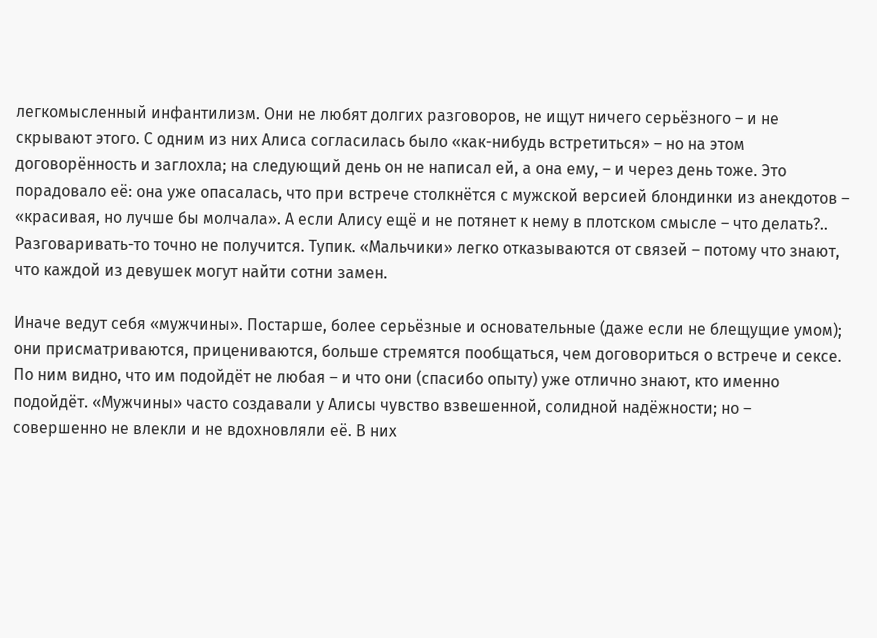легкомысленный инфантилизм. Они не любят долгих разговоров, не ищут ничего серьёзного – и не скрывают этого. С одним из них Алиса согласилась было «как-нибудь встретиться» – но на этом договорённость и заглохла; на следующий день он не написал ей, а она ему, – и через день тоже. Это порадовало её: она уже опасалась, что при встрече столкнётся с мужской версией блондинки из анекдотов – «красивая, но лучше бы молчала». А если Алису ещё и не потянет к нему в плотском смысле – что делать?.. Разговаривать-то точно не получится. Тупик. «Мальчики» легко отказываются от связей – потому что знают, что каждой из девушек могут найти сотни замен.

Иначе ведут себя «мужчины». Постарше, более серьёзные и основательные (даже если не блещущие умом); они присматриваются, прицениваются, больше стремятся пообщаться, чем договориться о встрече и сексе. По ним видно, что им подойдёт не любая – и что они (спасибо опыту) уже отлично знают, кто именно подойдёт. «Мужчины» часто создавали у Алисы чувство взвешенной, солидной надёжности; но – совершенно не влекли и не вдохновляли её. В них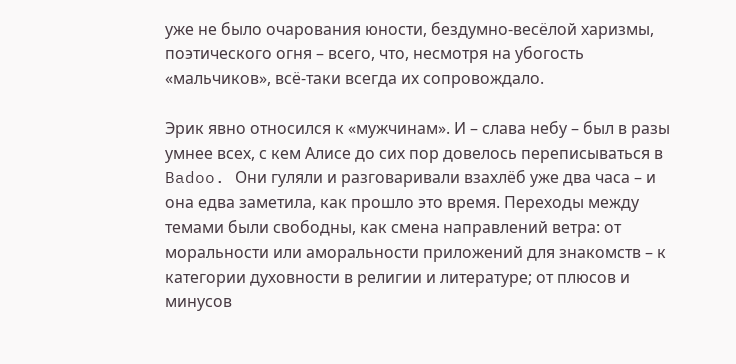уже не было очарования юности, бездумно-весёлой харизмы, поэтического огня – всего, что, несмотря на убогость «мальчиков», всё-таки всегда их сопровождало.

Эрик явно относился к «мужчинам». И – слава небу – был в разы умнее всех, с кем Алисе до сих пор довелось переписываться в Badoo. Они гуляли и разговаривали взахлёб уже два часа – и она едва заметила, как прошло это время. Переходы между темами были свободны, как смена направлений ветра: от моральности или аморальности приложений для знакомств – к категории духовности в религии и литературе; от плюсов и минусов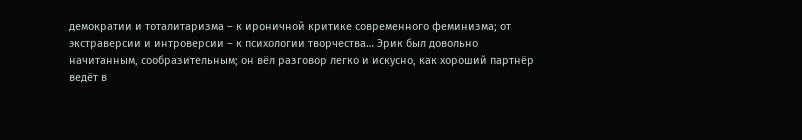демократии и тоталитаризма – к ироничной критике современного феминизма; от экстраверсии и интроверсии – к психологии творчества… Эрик был довольно начитанным, сообразительным; он вёл разговор легко и искусно, как хороший партнёр ведёт в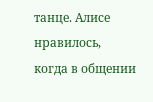танце. Алисе нравилось, когда в общении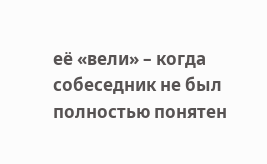её «вели» – когда собеседник не был полностью понятен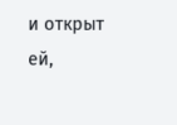и открыт ей,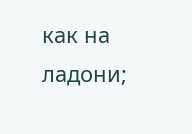как на ладони;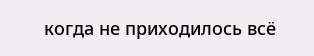когда не приходилось всё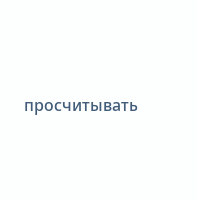просчитывать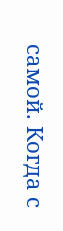самой. Когда с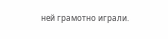ней грамотно играли.